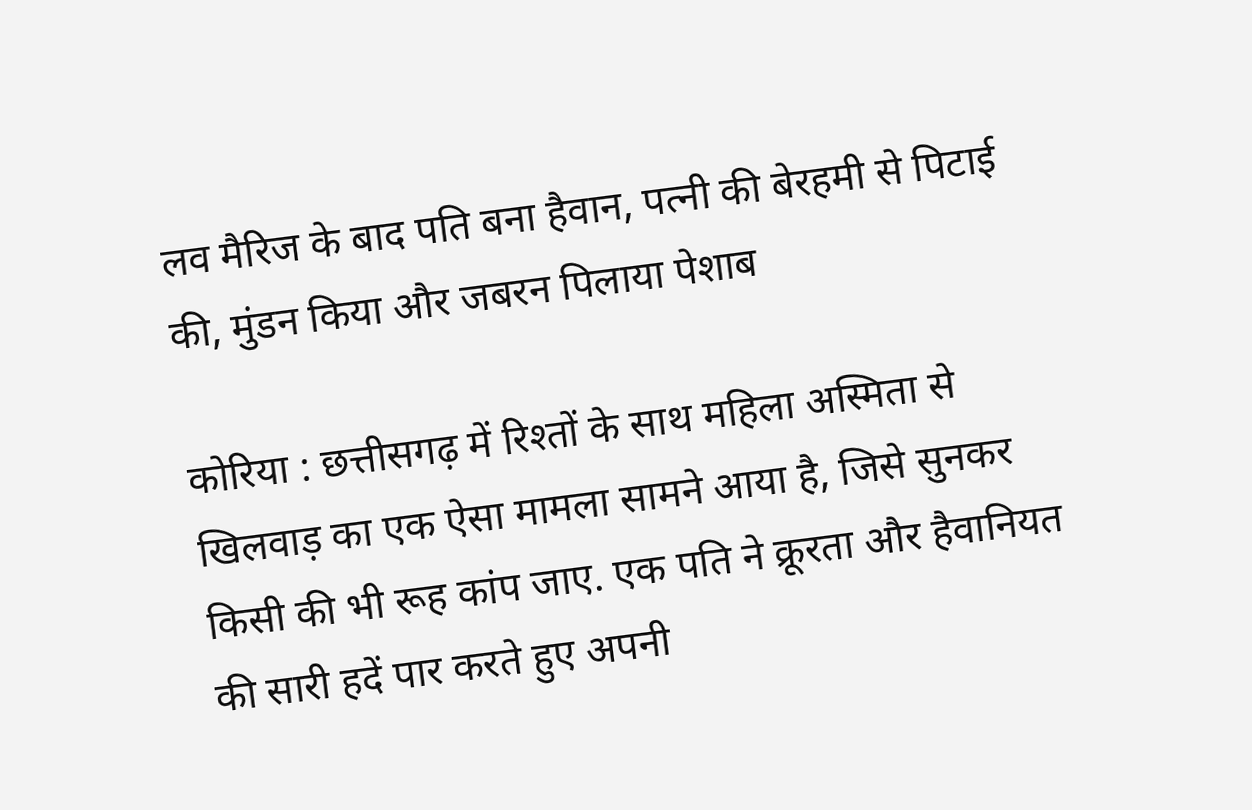लव मैरिज के बाद पति बना हैवान, पत्नी की बेरहमी से पिटाई की, मुंडन किया और जबरन पिलाया पेशाब

कोरिया : छत्तीसगढ़ में रिश्तों के साथ महिला अस्मिता से खिलवाड़ का एक ऐसा मामला सामने आया है, जिसे सुनकर किसी की भी रूह कांप जाए. एक पति ने क्रूरता और हैवानियत की सारी हदें पार करते हुए अपनी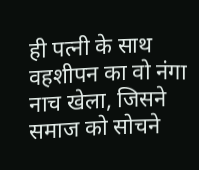ही पत्नी के साथ वहशीपन का वो नंगा नाच खेला, जिसने समाज को सोचने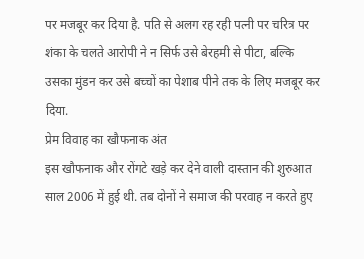पर मजबूर कर दिया है. पति से अलग रह रही पत्नी पर चरित्र पर शंका के चलते आरोपी ने न सिर्फ उसे बेरहमी से पीटा, बल्कि उसका मुंडन कर उसे बच्चों का पेशाब पीने तक के लिए मजबूर कर दिया.
प्रेम विवाह का खौफनाक अंत
इस खौफनाक और रोंगटे खड़े कर देने वाली दास्तान की शुरुआत साल 2006 में हुई थी. तब दोनों ने समाज की परवाह न करते हुए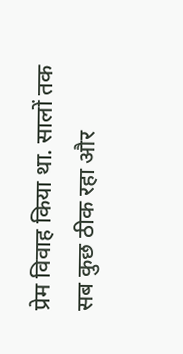प्रेम विवाह किया था. सालों तक सब कुछ ठीक रहा और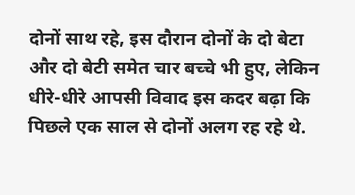दोनों साथ रहे, इस दौरान दोनों के दो बेटा और दो बेटी समेत चार बच्चे भी हुए, लेकिन धीरे-धीरे आपसी विवाद इस कदर बढ़ा कि पिछले एक साल से दोनों अलग रह रहे थे.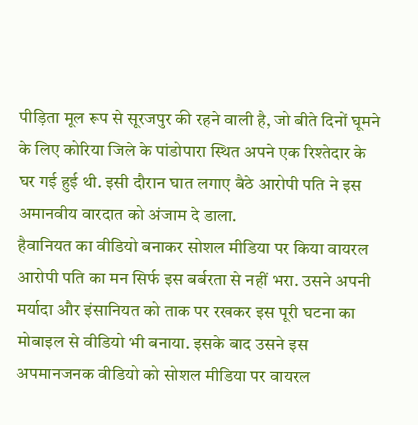पीड़िता मूल रूप से सूरजपुर की रहने वाली है, जो बीते दिनों घूमने के लिए कोरिया जिले के पांडोपारा स्थित अपने एक रिश्तेदार के घर गई हुई थी. इसी दौरान घात लगाए बैठे आरोपी पति ने इस अमानवीय वारदात को अंजाम दे डाला.
हैवानियत का वीडियो बनाकर सोशल मीडिया पर किया वायरल
आरोपी पति का मन सिर्फ इस बर्बरता से नहीं भरा. उसने अपनी मर्यादा और इंसानियत को ताक पर रखकर इस पूरी घटना का मोबाइल से वीडियो भी बनाया. इसके बाद उसने इस अपमानजनक वीडियो को सोशल मीडिया पर वायरल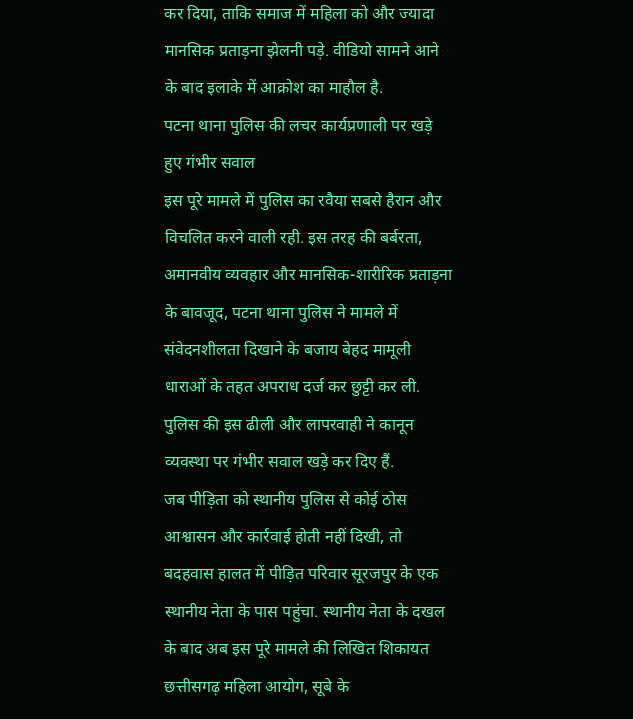कर दिया, ताकि समाज में महिला को और ज्यादा मानसिक प्रताड़ना झेलनी पड़े. वीडियो सामने आने के बाद इलाके में आक्रोश का माहौल है.
पटना थाना पुलिस की लचर कार्यप्रणाली पर खड़े हुए गंभीर सवाल
इस पूरे मामले में पुलिस का रवैया सबसे हैरान और विचलित करने वाली रही. इस तरह की बर्बरता, अमानवीय व्यवहार और मानसिक-शारीरिक प्रताड़ना के बावजूद, पटना थाना पुलिस ने मामले में संवेदनशीलता दिखाने के बजाय बेहद मामूली धाराओं के तहत अपराध दर्ज कर छुट्टी कर ली. पुलिस की इस ढीली और लापरवाही ने कानून व्यवस्था पर गंभीर सवाल खड़े कर दिए हैं.
जब पीड़िता को स्थानीय पुलिस से कोई ठोस आश्वासन और कार्रवाई होती नहीं दिखी, तो बदहवास हालत में पीड़ित परिवार सूरजपुर के एक स्थानीय नेता के पास पहुंचा. स्थानीय नेता के दखल के बाद अब इस पूरे मामले की लिखित शिकायत छत्तीसगढ़ महिला आयोग, सूबे के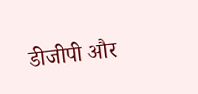डीजीपी और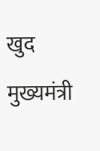खुद मुख्यमंत्री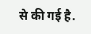से की गई है.